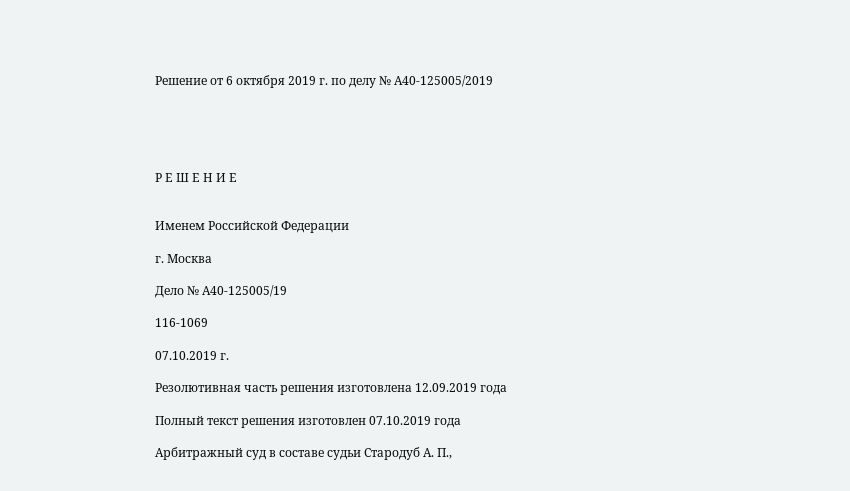Решение от 6 октября 2019 г. по делу № А40-125005/2019





Р Е Ш Е Н И Е


Именем Российской Федерации

г. Москва

Дело № А40-125005/19

116-1069

07.10.2019 г.

Резолютивная часть решения изготовлена 12.09.2019 года

Полный текст решения изготовлен 07.10.2019 года

Арбитражный суд в составе судьи Стародуб А. П.,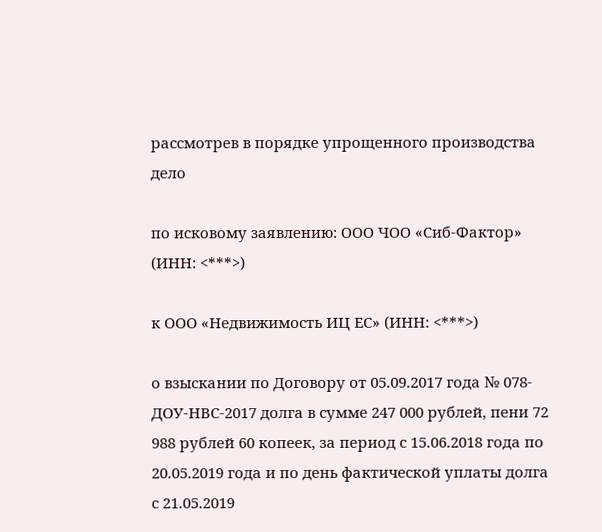рассмотрев в порядке упрощенного производства дело

по исковому заявлению: ООО ЧОО «Сиб-Фактор» (ИНН: <***>)

к ООО «Недвижимость ИЦ ЕС» (ИНН: <***>)

о взыскании по Договору от 05.09.2017 года № 078-ДОУ-НВС-2017 долга в сумме 247 000 рублей, пени 72 988 рублей 60 копеек, за период с 15.06.2018 года по 20.05.2019 года и по день фактической уплаты долга с 21.05.2019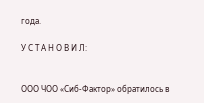года.

У С Т А Н О В И Л:


ООО ЧОО «Сиб-Фактор» обратилось в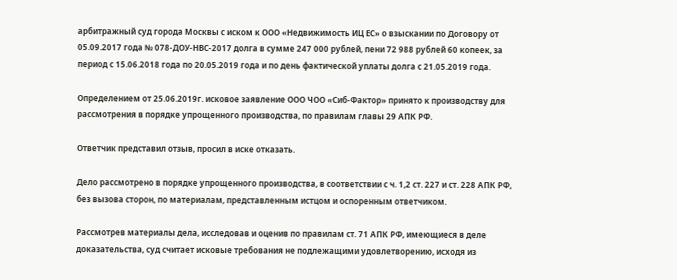арбитражный суд города Москвы с иском к ООО «Недвижимость ИЦ ЕС» о взыскании по Договору от 05.09.2017 года № 078-ДОУ-НВС-2017 долга в сумме 247 000 рублей, пени 72 988 рублей 60 копеек, за период с 15.06.2018 года по 20.05.2019 года и по день фактической уплаты долга с 21.05.2019 года.

Определением от 25.06.2019г. исковое заявление ООО ЧОО «Сиб-Фактор» принято к производству для рассмотрения в порядке упрощенного производства, по правилам главы 29 АПК РФ.

Ответчик представил отзыв, просил в иске отказать.

Дело рассмотрено в порядке упрощенного производства, в соответствии с ч. 1,2 ст. 227 и ст. 228 АПК РФ, без вызова сторон, по материалам, представленным истцом и оспоренным ответчиком.

Рассмотрев материалы дела, исследовав и оценив по правилам ст. 71 АПК РФ, имеющиеся в деле доказательства, суд считает исковые требования не подлежащими удовлетворению, исходя из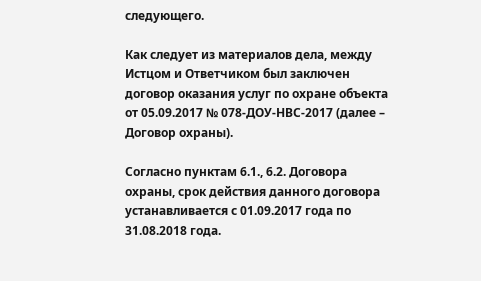следующего.

Как следует из материалов дела, между Истцом и Ответчиком был заключен договор оказания услуг по охране объекта от 05.09.2017 № 078-ДОУ-НВС-2017 (далее – Договор охраны).

Согласно пунктам 6.1., 6.2. Договора охраны, срок действия данного договора устанавливается с 01.09.2017 года по 31.08.2018 года.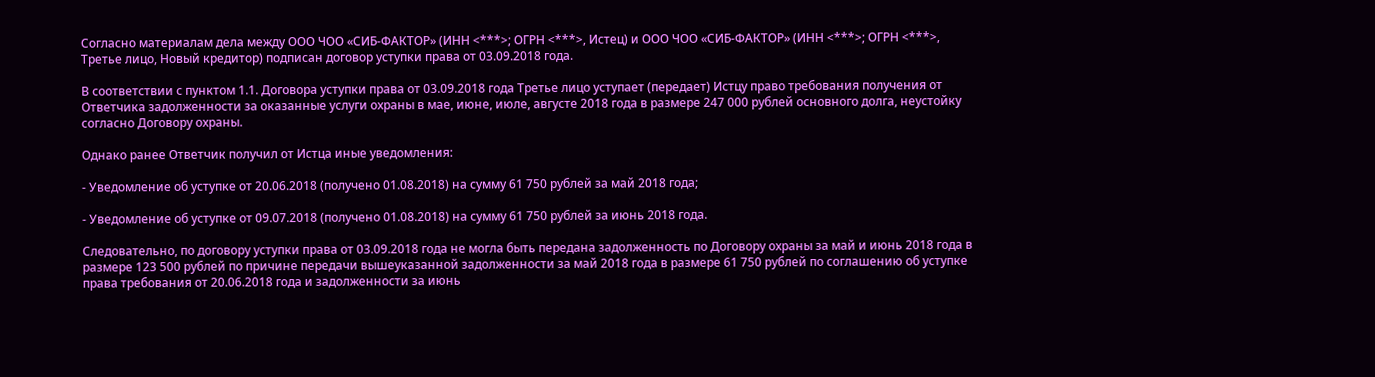Согласно материалам дела между ООО ЧОО «СИБ-ФАКТОР» (ИНН <***>; ОГРН <***>, Истец) и ООО ЧОО «СИБ-ФАКТОР» (ИНН <***>; ОГРН <***>, Третье лицо, Новый кредитор) подписан договор уступки права от 03.09.2018 года.

В соответствии с пунктом 1.1. Договора уступки права от 03.09.2018 года Третье лицо уступает (передает) Истцу право требования получения от Ответчика задолженности за оказанные услуги охраны в мае, июне, июле, августе 2018 года в размере 247 000 рублей основного долга, неустойку согласно Договору охраны.

Однако ранее Ответчик получил от Истца иные уведомления:

- Уведомление об уступке от 20.06.2018 (получено 01.08.2018) на сумму 61 750 рублей за май 2018 года;

- Уведомление об уступке от 09.07.2018 (получено 01.08.2018) на сумму 61 750 рублей за июнь 2018 года.

Следовательно, по договору уступки права от 03.09.2018 года не могла быть передана задолженность по Договору охраны за май и июнь 2018 года в размере 123 500 рублей по причине передачи вышеуказанной задолженности за май 2018 года в размере 61 750 рублей по соглашению об уступке права требования от 20.06.2018 года и задолженности за июнь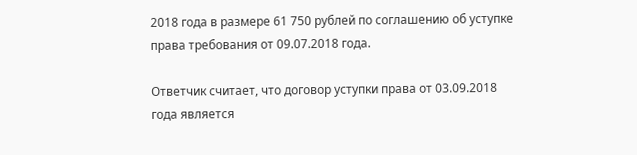2018 года в размере 61 750 рублей по соглашению об уступке права требования от 09.07.2018 года.

Ответчик считает, что договор уступки права от 03.09.2018 года является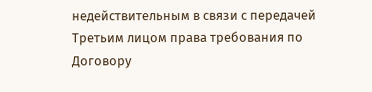недействительным в связи с передачей Третьим лицом права требования по Договору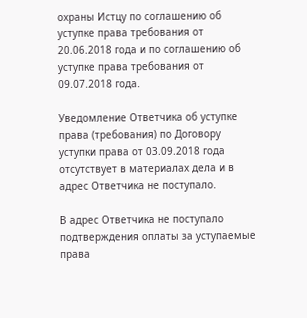охраны Истцу по соглашению об уступке права требования от 20.06.2018 года и по соглашению об уступке права требования от 09.07.2018 года.

Уведомление Ответчика об уступке права (требования) по Договору уступки права от 03.09.2018 года отсутствует в материалах дела и в адрес Ответчика не поступало.

В адрес Ответчика не поступало подтверждения оплаты за уступаемые права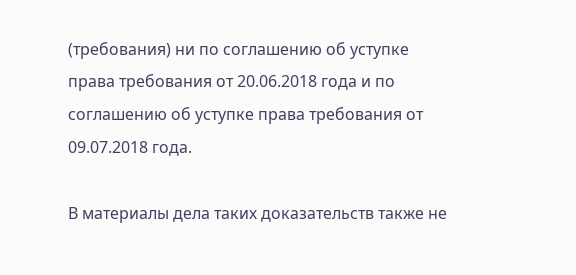(требования) ни по соглашению об уступке права требования от 20.06.2018 года и по соглашению об уступке права требования от 09.07.2018 года.

В материалы дела таких доказательств также не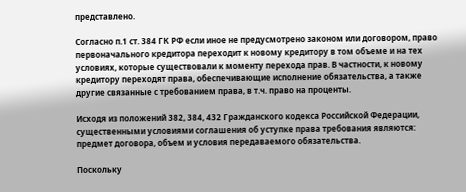представлено.

Согласно п.1 ст. 384 ГК РФ если иное не предусмотрено законом или договором, право первоначального кредитора переходит к новому кредитору в том объеме и на тех условиях, которые существовали к моменту перехода прав. В частности, к новому кредитору переходят права, обеспечивающие исполнение обязательства, а также другие связанные с требованием права, в т.ч. право на проценты.

Исходя из положений 382, 384, 432 Гражданского кодекса Российской Федерации, существенными условиями соглашения об уступке права требования являются: предмет договора, объем и условия передаваемого обязательства.

Поскольку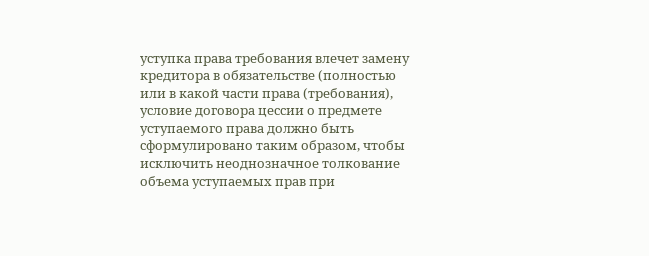уступка права требования влечет замену кредитора в обязательстве (полностью или в какой части права (требования), условие договора цессии о предмете уступаемого права должно быть сформулировано таким образом, чтобы исключить неоднозначное толкование объема уступаемых прав при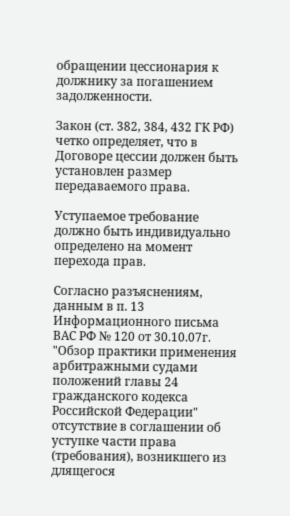обращении цессионария к должнику за погашением задолженности.

Закон (ст. 382, 384, 432 ГК РФ) четко определяет, что в Договоре цессии должен быть установлен размер передаваемого права.

Уступаемое требование должно быть индивидуально определено на момент перехода прав.

Согласно разъяснениям, данным в п. 13 Информационного письма ВАС РФ № 120 от 30.10.07г. "Обзор практики применения арбитражными судами положений главы 24 гражданского кодекса Российской Федерации" отсутствие в соглашении об уступке части права (требования), возникшего из длящегося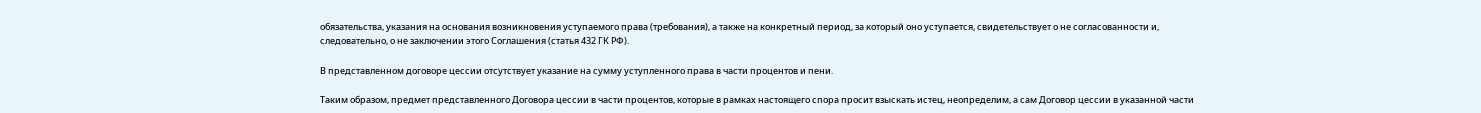обязательства, указания на основания возникновения уступаемого права (требования), а также на конкретный период, за который оно уступается, свидетельствует о не согласованности и, следовательно, о не заключении этого Соглашения (статья 432 ГК РФ).

В представленном договоре цессии отсутствует указание на сумму уступленного права в части процентов и пени.

Таким образом, предмет представленного Договора цессии в части процентов, которые в рамках настоящего спора просит взыскать истец, неопределим, а сам Договор цессии в указанной части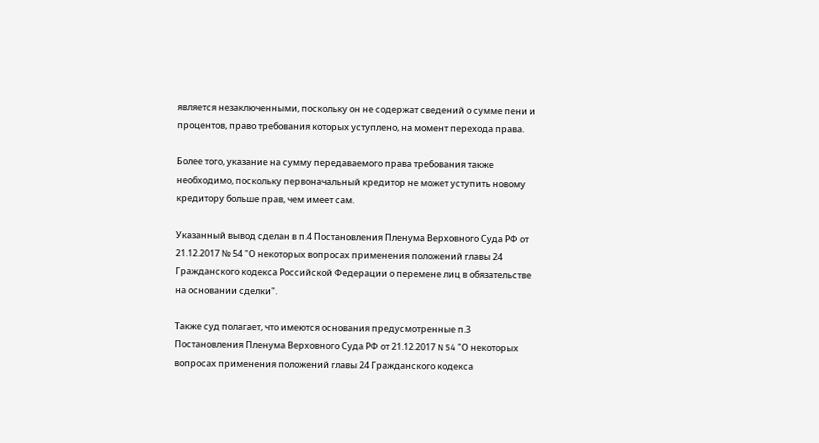является незаключенными, поскольку он не содержат сведений о сумме пени и процентов, право требования которых уступлено, на момент перехода права.

Более того, указание на сумму передаваемого права требования также необходимо, поскольку первоначальный кредитор не может уступить новому кредитору больше прав, чем имеет сам.

Указанный вывод сделан в п.4 Постановления Пленума Верховного Суда РФ от 21.12.2017 № 54 "О некоторых вопросах применения положений главы 24 Гражданского кодекса Российской Федерации о перемене лиц в обязательстве на основании сделки".

Также суд полагает, что имеются основания предусмотренные п.3 Постановления Пленума Верховного Суда РФ от 21.12.2017 N 54 "О некоторых вопросах применения положений главы 24 Гражданского кодекса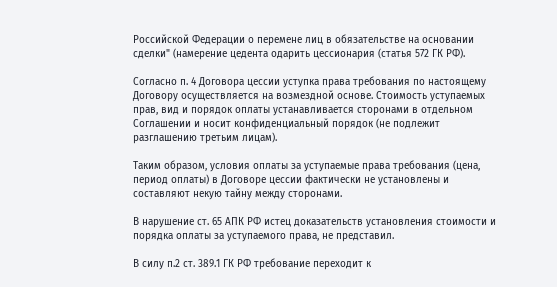Российской Федерации о перемене лиц в обязательстве на основании сделки" (намерение цедента одарить цессионария (статья 572 ГК РФ).

Согласно п. 4 Договора цессии уступка права требования по настоящему Договору осуществляется на возмездной основе. Стоимость уступаемых прав, вид и порядок оплаты устанавливается сторонами в отдельном Соглашении и носит конфиденциальный порядок (не подлежит разглашению третьим лицам).

Таким образом, условия оплаты за уступаемые права требования (цена, период оплаты) в Договоре цессии фактически не установлены и составляют некую тайну между сторонами.

В нарушение ст. 65 АПК РФ истец доказательств установления стоимости и порядка оплаты за уступаемого права, не представил.

В силу п.2 ст. 389.1 ГК РФ требование переходит к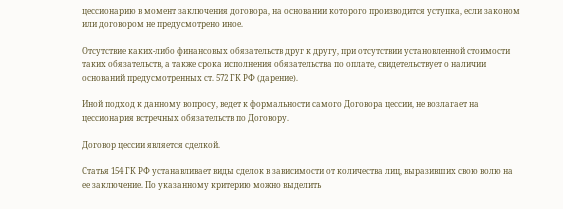цессионарию в момент заключения договора, на основании которого производится уступка, если законом или договором не предусмотрено иное.

Отсутствие каких-либо финансовых обязательств друг к другу, при отсутствии установленной стоимости таких обязательств, а также срока исполнения обязательства по оплате, свидетельствует о наличии оснований предусмотренных ст. 572 ГК РФ (дарение).

Иной подход к данному вопросу, ведет к формальности самого Договора цессии, не возлагает на цессионария встречных обязательств по Договору.

Договор цессии является сделкой.

Статья 154 ГК РФ устанавливает виды сделок в зависимости от количества лиц, выразивших свою волю на ее заключение. По указанному критерию можно выделить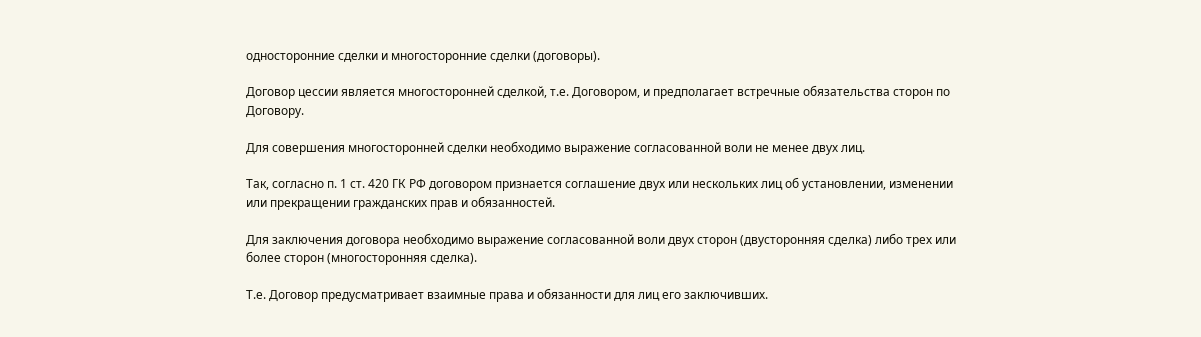односторонние сделки и многосторонние сделки (договоры).

Договор цессии является многосторонней сделкой, т.е. Договором, и предполагает встречные обязательства сторон по Договору.

Для совершения многосторонней сделки необходимо выражение согласованной воли не менее двух лиц.

Так, согласно п. 1 ст. 420 ГК РФ договором признается соглашение двух или нескольких лиц об установлении, изменении или прекращении гражданских прав и обязанностей.

Для заключения договора необходимо выражение согласованной воли двух сторон (двусторонняя сделка) либо трех или более сторон (многосторонняя сделка).

Т.е. Договор предусматривает взаимные права и обязанности для лиц его заключивших.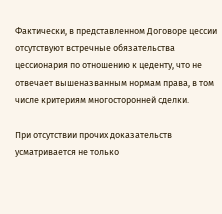Фактически, в представленном Договоре цессии отсутствуют встречные обязательства цессионария по отношению к цеденту, что не отвечает вышеназванным нормам права, в том числе критериям многосторонней сделки.

При отсутствии прочих доказательств усматривается не только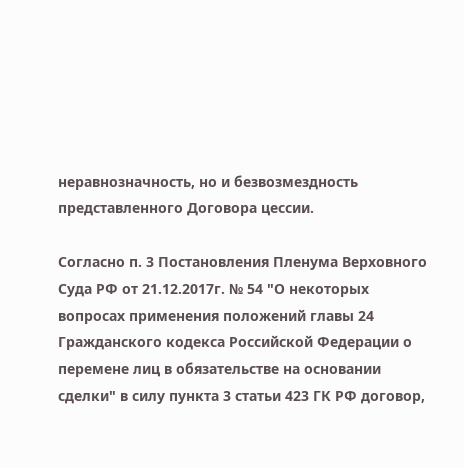неравнозначность, но и безвозмездность представленного Договора цессии.

Согласно п. 3 Постановления Пленума Верховного Суда РФ от 21.12.2017г. № 54 "О некоторых вопросах применения положений главы 24 Гражданского кодекса Российской Федерации о перемене лиц в обязательстве на основании сделки" в силу пункта 3 статьи 423 ГК РФ договор,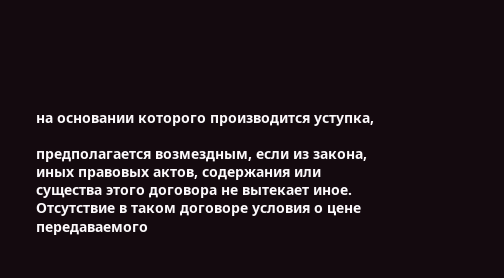на основании которого производится уступка,

предполагается возмездным, если из закона, иных правовых актов, содержания или существа этого договора не вытекает иное. Отсутствие в таком договоре условия о цене передаваемого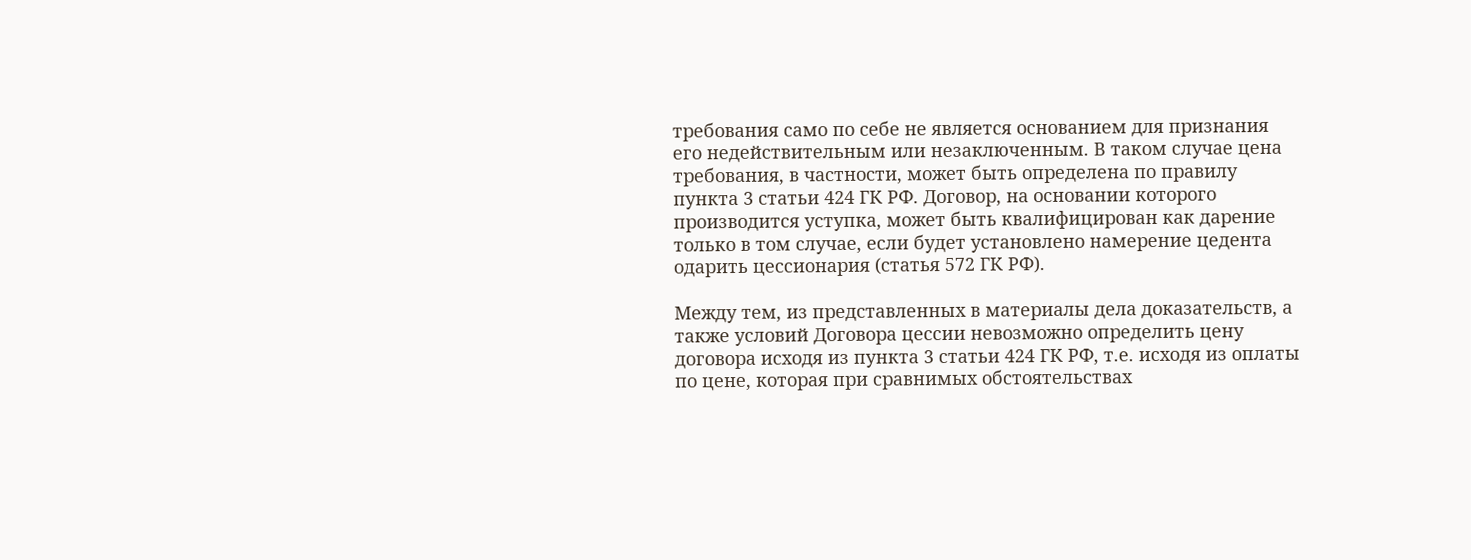требования само по себе не является основанием для признания его недействительным или незаключенным. В таком случае цена требования, в частности, может быть определена по правилу пункта 3 статьи 424 ГК РФ. Договор, на основании которого производится уступка, может быть квалифицирован как дарение только в том случае, если будет установлено намерение цедента одарить цессионария (статья 572 ГК РФ).

Между тем, из представленных в материалы дела доказательств, а также условий Договора цессии невозможно определить цену договора исходя из пункта 3 статьи 424 ГК РФ, т.е. исходя из оплаты по цене, которая при сравнимых обстоятельствах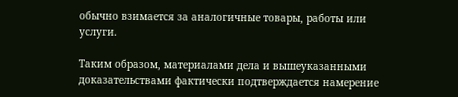обычно взимается за аналогичные товары, работы или услуги.

Таким образом, материалами дела и вышеуказанными доказательствами фактически подтверждается намерение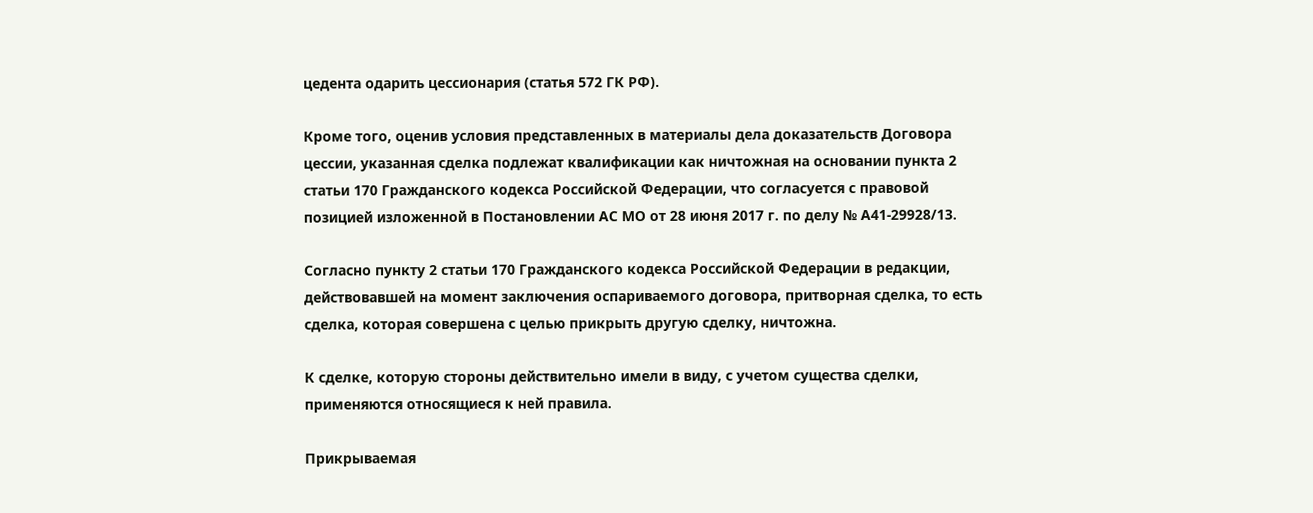цедента одарить цессионария (статья 572 ГК РФ).

Кроме того, оценив условия представленных в материалы дела доказательств Договора цессии, указанная сделка подлежат квалификации как ничтожная на основании пункта 2 статьи 170 Гражданского кодекса Российской Федерации, что согласуется с правовой позицией изложенной в Постановлении АС МО от 28 июня 2017 г. по делу № А41-29928/13.

Согласно пункту 2 статьи 170 Гражданского кодекса Российской Федерации в редакции, действовавшей на момент заключения оспариваемого договора, притворная сделка, то есть сделка, которая совершена с целью прикрыть другую сделку, ничтожна.

К сделке, которую стороны действительно имели в виду, с учетом существа сделки, применяются относящиеся к ней правила.

Прикрываемая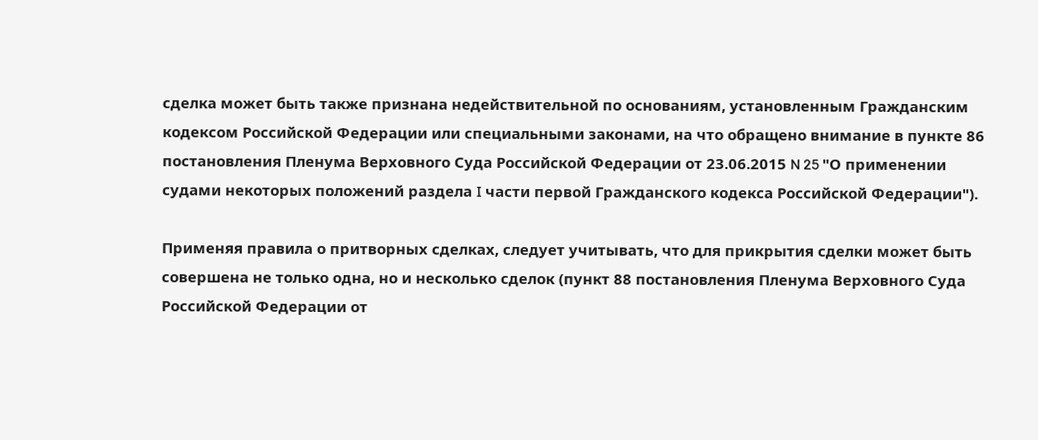сделка может быть также признана недействительной по основаниям, установленным Гражданским кодексом Российской Федерации или специальными законами, на что обращено внимание в пункте 86 постановления Пленума Верховного Суда Российской Федерации от 23.06.2015 N 25 "О применении судами некоторых положений раздела I части первой Гражданского кодекса Российской Федерации").

Применяя правила о притворных сделках, следует учитывать, что для прикрытия сделки может быть совершена не только одна, но и несколько сделок (пункт 88 постановления Пленума Верховного Суда Российской Федерации от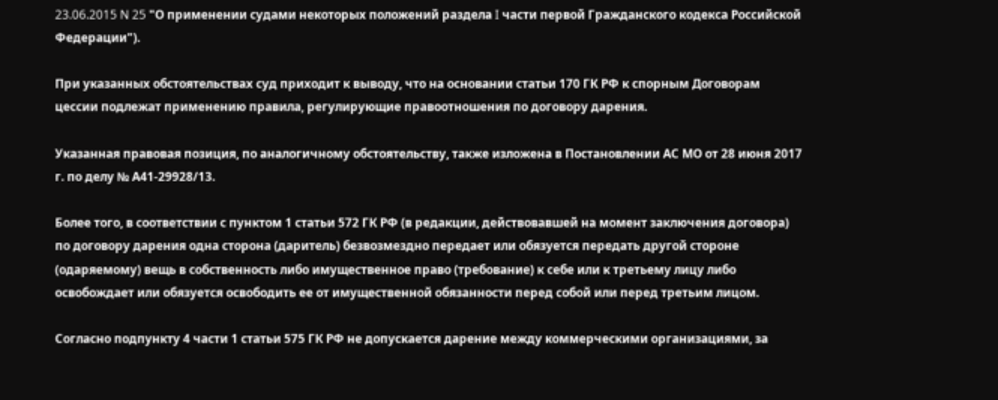23.06.2015 N 25 "О применении судами некоторых положений раздела I части первой Гражданского кодекса Российской Федерации").

При указанных обстоятельствах суд приходит к выводу, что на основании статьи 170 ГК РФ к спорным Договорам цессии подлежат применению правила, регулирующие правоотношения по договору дарения.

Указанная правовая позиция, по аналогичному обстоятельству, также изложена в Постановлении АС МО от 28 июня 2017 г. по делу № А41-29928/13.

Более того, в соответствии с пунктом 1 статьи 572 ГК РФ (в редакции, действовавшей на момент заключения договора) по договору дарения одна сторона (даритель) безвозмездно передает или обязуется передать другой стороне (одаряемому) вещь в собственность либо имущественное право (требование) к себе или к третьему лицу либо освобождает или обязуется освободить ее от имущественной обязанности перед собой или перед третьим лицом.

Согласно подпункту 4 части 1 статьи 575 ГК РФ не допускается дарение между коммерческими организациями, за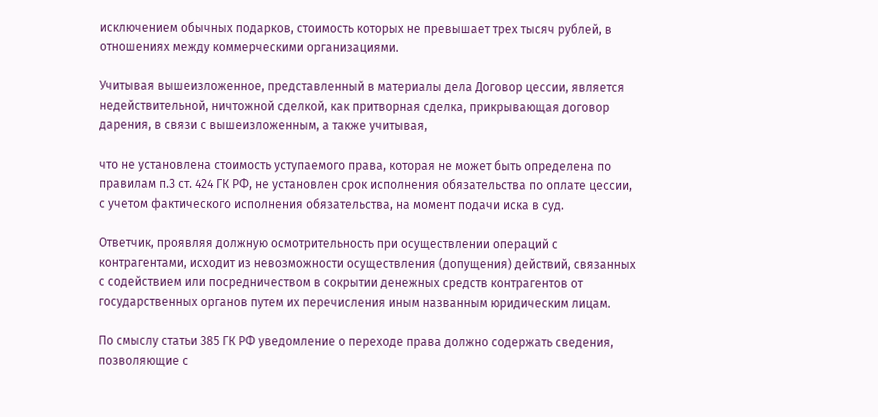исключением обычных подарков, стоимость которых не превышает трех тысяч рублей, в отношениях между коммерческими организациями.

Учитывая вышеизложенное, представленный в материалы дела Договор цессии, является недействительной, ничтожной сделкой, как притворная сделка, прикрывающая договор дарения, в связи с вышеизложенным, а также учитывая,

что не установлена стоимость уступаемого права, которая не может быть определена по правилам п.3 ст. 424 ГК РФ, не установлен срок исполнения обязательства по оплате цессии, с учетом фактического исполнения обязательства, на момент подачи иска в суд.

Ответчик, проявляя должную осмотрительность при осуществлении операций с контрагентами, исходит из невозможности осуществления (допущения) действий, связанных с содействием или посредничеством в сокрытии денежных средств контрагентов от государственных органов путем их перечисления иным названным юридическим лицам.

По смыслу статьи 385 ГК РФ уведомление о переходе права должно содержать сведения, позволяющие с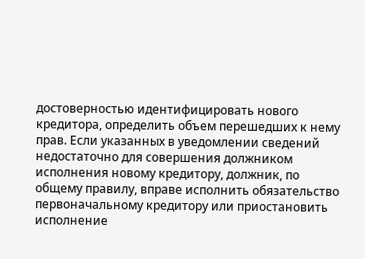достоверностью идентифицировать нового кредитора, определить объем перешедших к нему прав. Если указанных в уведомлении сведений недостаточно для совершения должником исполнения новому кредитору, должник, по общему правилу, вправе исполнить обязательство первоначальному кредитору или приостановить исполнение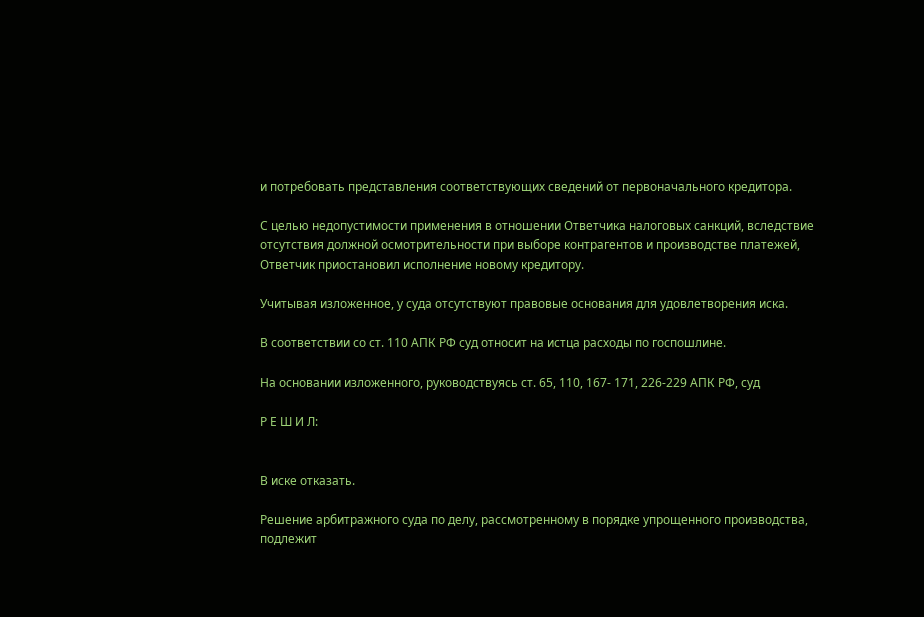и потребовать представления соответствующих сведений от первоначального кредитора.

С целью недопустимости применения в отношении Ответчика налоговых санкций, вследствие отсутствия должной осмотрительности при выборе контрагентов и производстве платежей, Ответчик приостановил исполнение новому кредитору.

Учитывая изложенное, у суда отсутствуют правовые основания для удовлетворения иска.

В соответствии со ст. 110 АПК РФ суд относит на истца расходы по госпошлине.

На основании изложенного, руководствуясь ст. 65, 110, 167- 171, 226-229 АПК РФ, суд

Р Е Ш И Л:


В иске отказать.

Решение арбитражного суда по делу, рассмотренному в порядке упрощенного производства, подлежит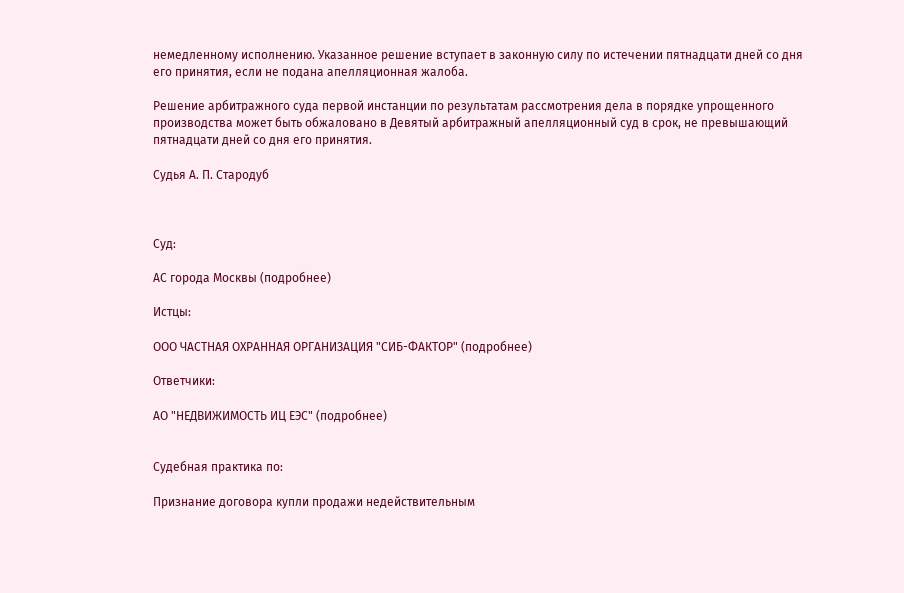немедленному исполнению. Указанное решение вступает в законную силу по истечении пятнадцати дней со дня его принятия, если не подана апелляционная жалоба.

Решение арбитражного суда первой инстанции по результатам рассмотрения дела в порядке упрощенного производства может быть обжаловано в Девятый арбитражный апелляционный суд в срок, не превышающий пятнадцати дней со дня его принятия.

Судья А. П. Стародуб



Суд:

АС города Москвы (подробнее)

Истцы:

ООО ЧАСТНАЯ ОХРАННАЯ ОРГАНИЗАЦИЯ "СИБ-ФАКТОР" (подробнее)

Ответчики:

АО "НЕДВИЖИМОСТЬ ИЦ ЕЭС" (подробнее)


Судебная практика по:

Признание договора купли продажи недействительным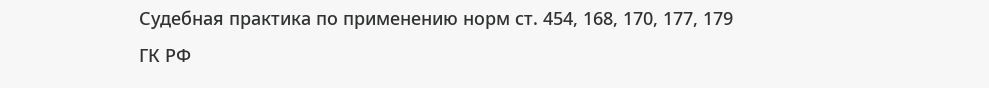Судебная практика по применению норм ст. 454, 168, 170, 177, 179 ГК РФ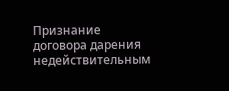Признание договора дарения недействительным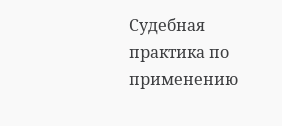Судебная практика по применению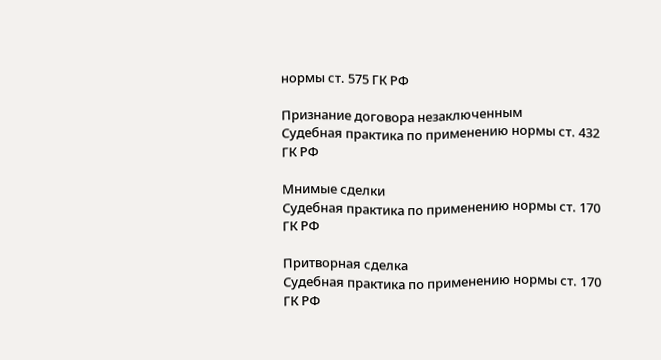нормы ст. 575 ГК РФ

Признание договора незаключенным
Судебная практика по применению нормы ст. 432 ГК РФ

Мнимые сделки
Судебная практика по применению нормы ст. 170 ГК РФ

Притворная сделка
Судебная практика по применению нормы ст. 170 ГК РФ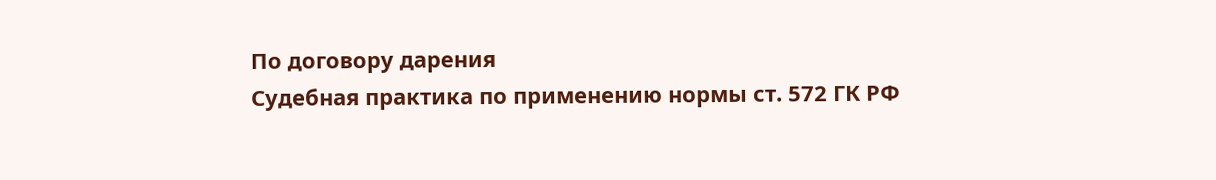По договору дарения
Судебная практика по применению нормы ст. 572 ГК РФ